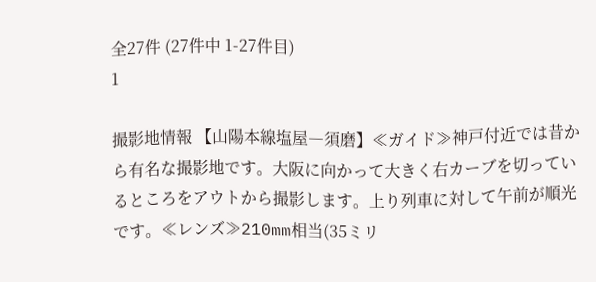全27件 (27件中 1-27件目)
1

撮影地情報 【山陽本線塩屋―須磨】≪ガイド≫神戸付近では昔から有名な撮影地です。大阪に向かって大きく右カーブを切っているところをアウトから撮影します。上り列車に対して午前が順光です。≪レンズ≫210mm相当(35ミリ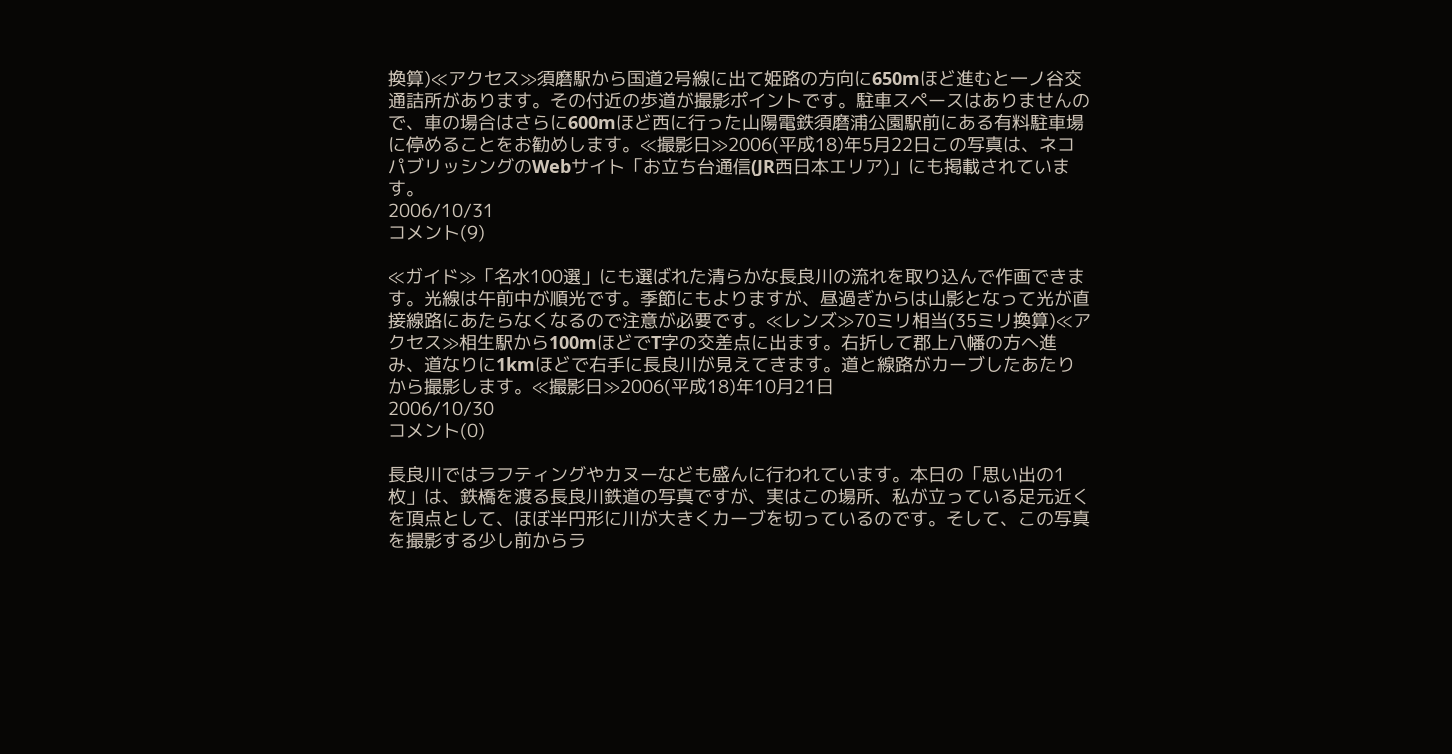換算)≪アクセス≫須磨駅から国道2号線に出て姫路の方向に650mほど進むと一ノ谷交通詰所があります。その付近の歩道が撮影ポイントです。駐車スペースはありませんので、車の場合はさらに600mほど西に行った山陽電鉄須磨浦公園駅前にある有料駐車場に停めることをお勧めします。≪撮影日≫2006(平成18)年5月22日この写真は、ネコパブリッシングのWebサイト「お立ち台通信(JR西日本エリア)」にも掲載されています。
2006/10/31
コメント(9)

≪ガイド≫「名水100選」にも選ばれた清らかな長良川の流れを取り込んで作画できます。光線は午前中が順光です。季節にもよりますが、昼過ぎからは山影となって光が直接線路にあたらなくなるので注意が必要です。≪レンズ≫70ミリ相当(35ミリ換算)≪アクセス≫相生駅から100mほどでT字の交差点に出ます。右折して郡上八幡の方へ進み、道なりに1kmほどで右手に長良川が見えてきます。道と線路がカーブしたあたりから撮影します。≪撮影日≫2006(平成18)年10月21日
2006/10/30
コメント(0)

長良川ではラフティングやカヌーなども盛んに行われています。本日の「思い出の1枚」は、鉄橋を渡る長良川鉄道の写真ですが、実はこの場所、私が立っている足元近くを頂点として、ほぼ半円形に川が大きくカーブを切っているのです。そして、この写真を撮影する少し前からラ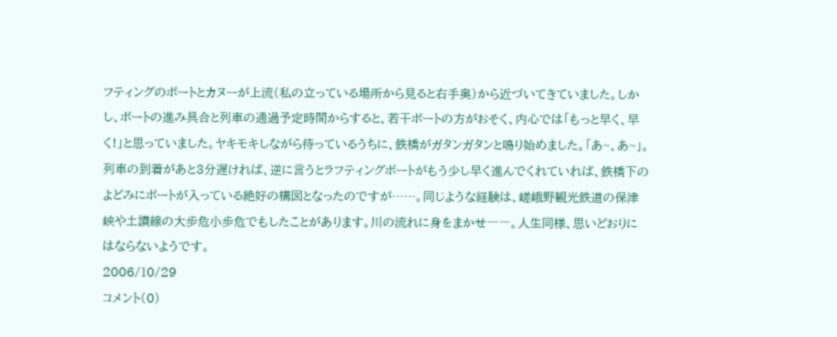フティングのボートとカヌーが上流(私の立っている場所から見ると右手奥)から近づいてきていました。しかし、ボートの進み具合と列車の通過予定時間からすると、若干ボートの方がおそく、内心では「もっと早く、早く!」と思っていました。ヤキモキしながら待っているうちに、鉄橋がガタンガタンと鳴り始めました。「あ~、あ~」。列車の到着があと3分遅ければ、逆に言うとラフティングボートがもう少し早く進んでくれていれば、鉄橋下のよどみにボートが入っている絶好の構図となったのですが……。同じような経験は、嵯峨野観光鉄道の保津峡や土讃線の大歩危小歩危でもしたことがあります。川の流れに身をまかせ――。人生同様、思いどおりにはならないようです。
2006/10/29
コメント(0)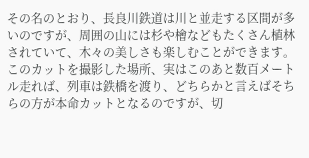その名のとおり、長良川鉄道は川と並走する区間が多いのですが、周囲の山には杉や檜などもたくさん植林されていて、木々の美しさも楽しむことができます。このカットを撮影した場所、実はこのあと数百メートル走れば、列車は鉄橋を渡り、どちらかと言えばそちらの方が本命カットとなるのですが、切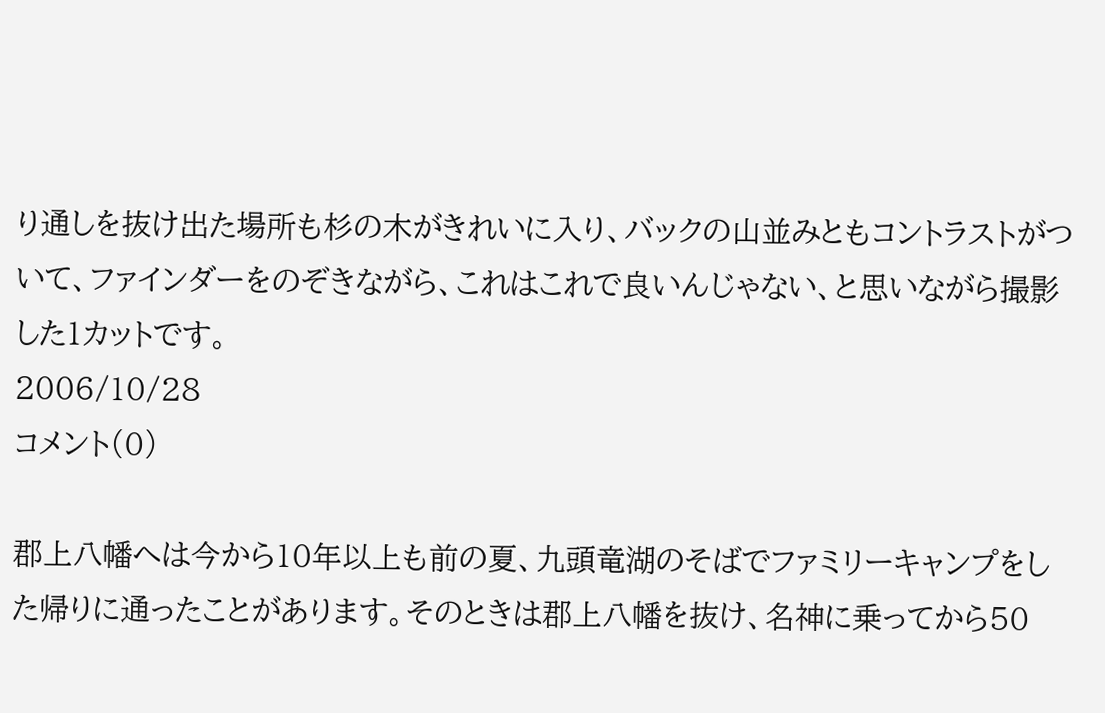り通しを抜け出た場所も杉の木がきれいに入り、バックの山並みともコントラストがついて、ファインダーをのぞきながら、これはこれで良いんじゃない、と思いながら撮影した1カットです。
2006/10/28
コメント(0)

郡上八幡へは今から10年以上も前の夏、九頭竜湖のそばでファミリーキャンプをした帰りに通ったことがあります。そのときは郡上八幡を抜け、名神に乗ってから50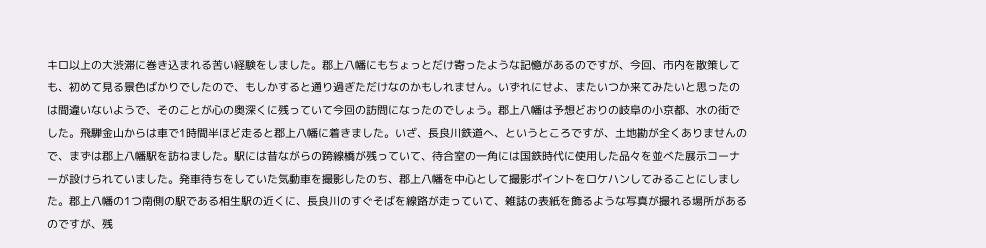キロ以上の大渋滞に巻き込まれる苦い経験をしました。郡上八幡にもちょっとだけ寄ったような記憶があるのですが、今回、市内を散策しても、初めて見る景色ばかりでしたので、もしかすると通り過ぎただけなのかもしれません。いずれにせよ、またいつか来てみたいと思ったのは間違いないようで、そのことが心の奥深くに残っていて今回の訪問になったのでしょう。郡上八幡は予想どおりの岐阜の小京都、水の街でした。飛騨金山からは車で1時間半ほど走ると郡上八幡に着きました。いざ、長良川鉄道へ、というところですが、土地勘が全くありませんので、まずは郡上八幡駅を訪ねました。駅には昔ながらの跨線橋が残っていて、待合室の一角には国鉄時代に使用した品々を並べた展示コーナーが設けられていました。発車待ちをしていた気動車を撮影したのち、郡上八幡を中心として撮影ポイントをロケハンしてみることにしました。郡上八幡の1つ南側の駅である相生駅の近くに、長良川のすぐそばを線路が走っていて、雑誌の表紙を飾るような写真が撮れる場所があるのですが、残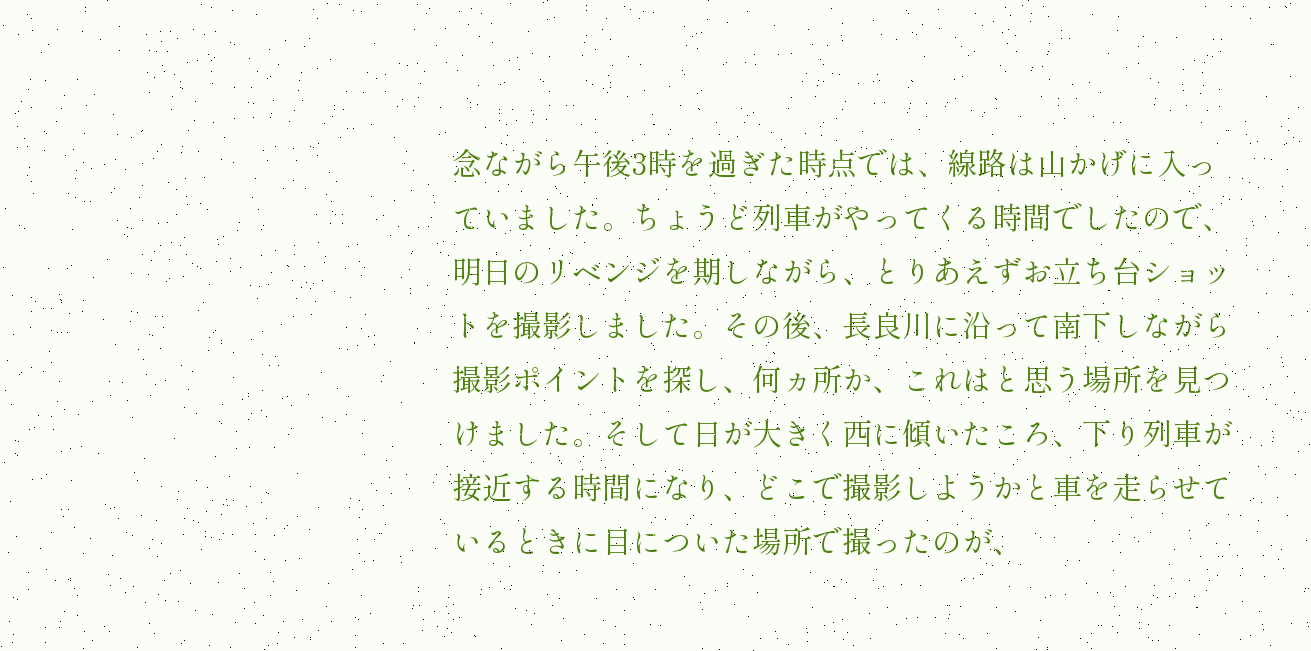念ながら午後3時を過ぎた時点では、線路は山かげに入っていました。ちょうど列車がやってくる時間でしたので、明日のリベンジを期しながら、とりあえずお立ち台ショットを撮影しました。その後、長良川に沿って南下しながら撮影ポイントを探し、何ヵ所か、これはと思う場所を見つけました。そして日が大きく西に傾いたころ、下り列車が接近する時間になり、どこで撮影しようかと車を走らせているときに目についた場所で撮ったのが、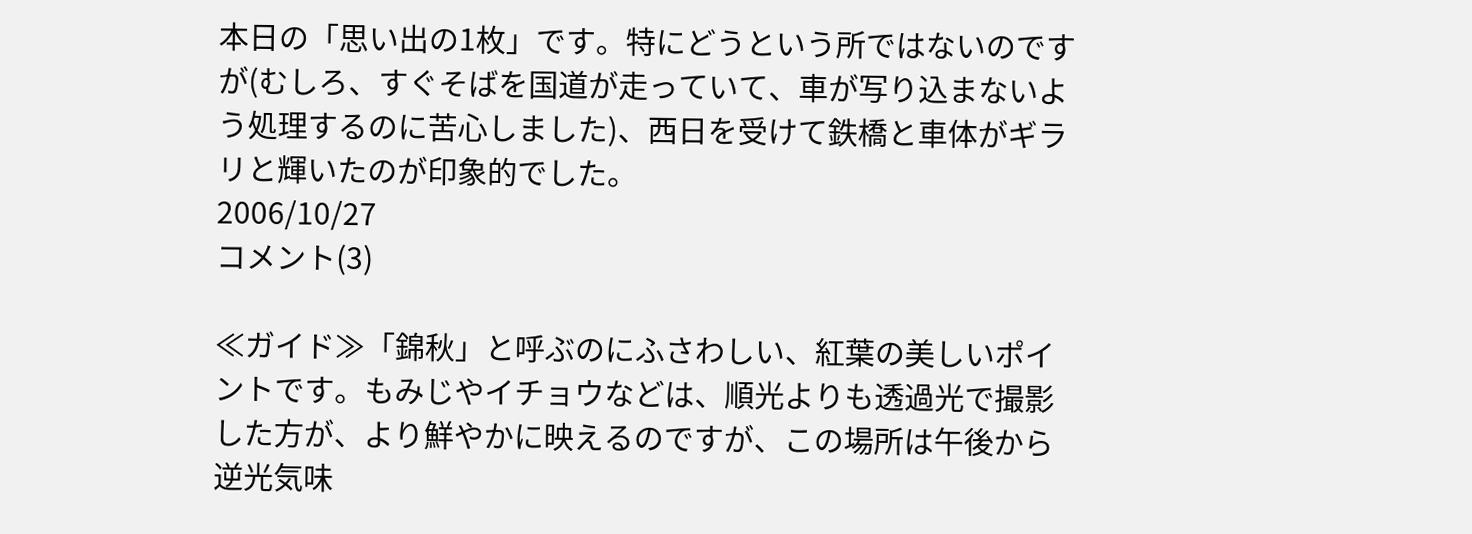本日の「思い出の1枚」です。特にどうという所ではないのですが(むしろ、すぐそばを国道が走っていて、車が写り込まないよう処理するのに苦心しました)、西日を受けて鉄橋と車体がギラリと輝いたのが印象的でした。
2006/10/27
コメント(3)

≪ガイド≫「錦秋」と呼ぶのにふさわしい、紅葉の美しいポイントです。もみじやイチョウなどは、順光よりも透過光で撮影した方が、より鮮やかに映えるのですが、この場所は午後から逆光気味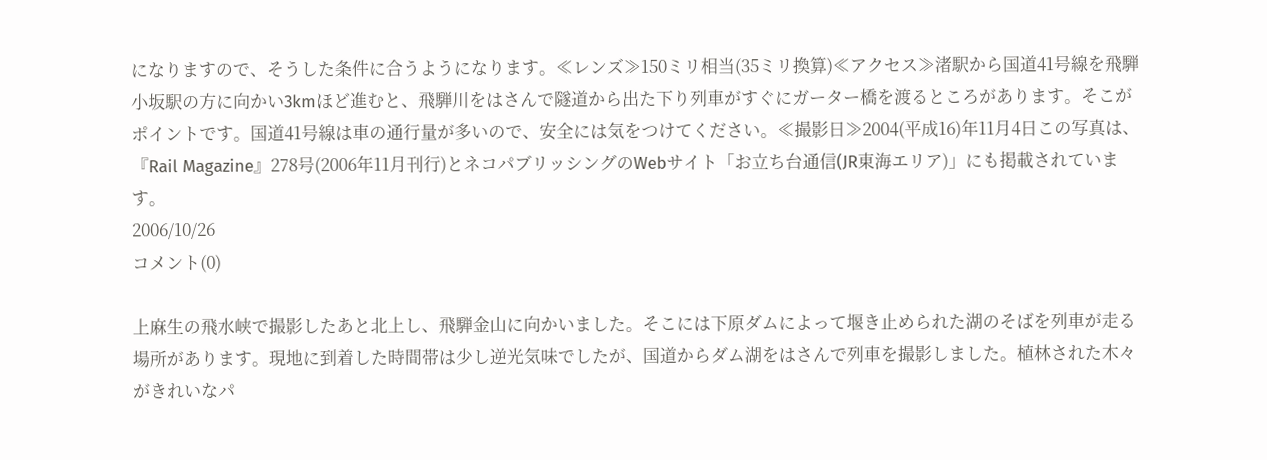になりますので、そうした条件に合うようになります。≪レンズ≫150ミリ相当(35ミリ換算)≪アクセス≫渚駅から国道41号線を飛騨小坂駅の方に向かい3kmほど進むと、飛騨川をはさんで隧道から出た下り列車がすぐにガーター橋を渡るところがあります。そこがポイントです。国道41号線は車の通行量が多いので、安全には気をつけてください。≪撮影日≫2004(平成16)年11月4日この写真は、『Rail Magazine』278号(2006年11月刊行)とネコパブリッシングのWebサイト「お立ち台通信(JR東海エリア)」にも掲載されています。
2006/10/26
コメント(0)

上麻生の飛水峡で撮影したあと北上し、飛騨金山に向かいました。そこには下原ダムによって堰き止められた湖のそばを列車が走る場所があります。現地に到着した時間帯は少し逆光気味でしたが、国道からダム湖をはさんで列車を撮影しました。植林された木々がきれいなパ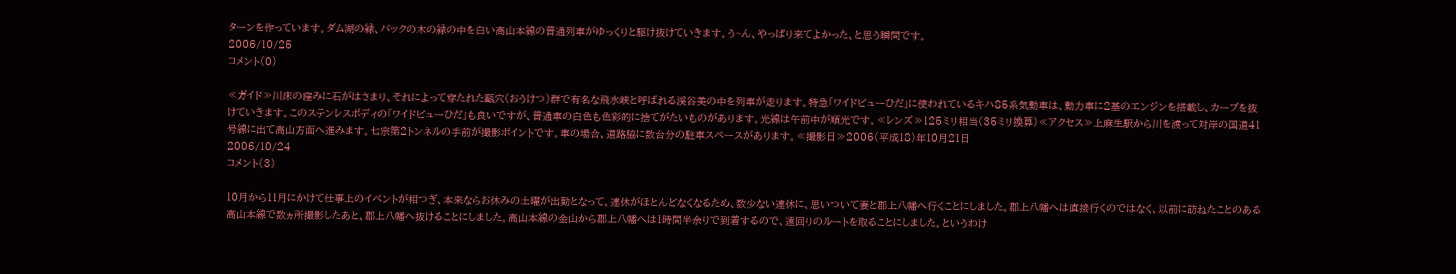ターンを作っています。ダム湖の緑、バックの木の緑の中を白い高山本線の普通列車がゆっくりと駆け抜けていきます。う~ん、やっぱり来てよかった、と思う瞬間です。
2006/10/25
コメント(0)

≪ガイド≫川床の窪みに石がはさまり、それによって穿たれた甌穴(おうけつ)群で有名な飛水峡と呼ばれる渓谷美の中を列車が走ります。特急「ワイドビューひだ」に使われているキハ85系気動車は、動力車に2基のエンジンを搭載し、カーブを抜けていきます。このステンレスボディの「ワイドビューひだ」も良いですが、普通車の白色も色彩的に捨てがたいものがあります。光線は午前中が順光です。≪レンズ≫125ミリ相当(35ミリ換算)≪アクセス≫上麻生駅から川を渡って対岸の国道41号線に出て高山方面へ進みます。七宗第2トンネルの手前が撮影ポイントです。車の場合、道路脇に数台分の駐車スペースがあります。≪撮影日≫2006(平成18)年10月21日
2006/10/24
コメント(3)

10月から11月にかけて仕事上のイベントが相つぎ、本来ならお休みの土曜が出勤となって、連休がほとんどなくなるため、数少ない連休に、思いついて妻と郡上八幡へ行くことにしました。郡上八幡へは直接行くのではなく、以前に訪ねたことのある高山本線で数ヵ所撮影したあと、郡上八幡へ抜けることにしました。高山本線の金山から郡上八幡へは1時間半余りで到着するので、遠回りのルートを取ることにしました。というわけ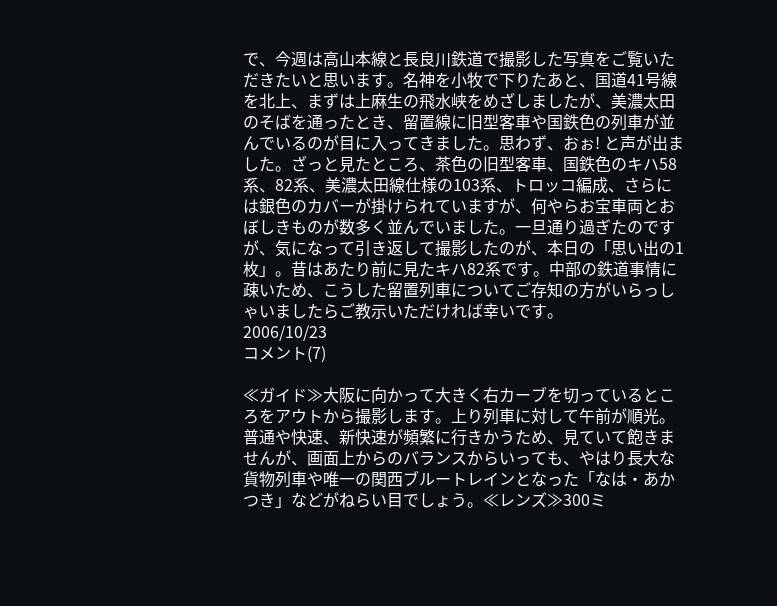で、今週は高山本線と長良川鉄道で撮影した写真をご覧いただきたいと思います。名神を小牧で下りたあと、国道41号線を北上、まずは上麻生の飛水峡をめざしましたが、美濃太田のそばを通ったとき、留置線に旧型客車や国鉄色の列車が並んでいるのが目に入ってきました。思わず、おぉ! と声が出ました。ざっと見たところ、茶色の旧型客車、国鉄色のキハ58系、82系、美濃太田線仕様の103系、トロッコ編成、さらには銀色のカバーが掛けられていますが、何やらお宝車両とおぼしきものが数多く並んでいました。一旦通り過ぎたのですが、気になって引き返して撮影したのが、本日の「思い出の1枚」。昔はあたり前に見たキハ82系です。中部の鉄道事情に疎いため、こうした留置列車についてご存知の方がいらっしゃいましたらご教示いただければ幸いです。
2006/10/23
コメント(7)

≪ガイド≫大阪に向かって大きく右カーブを切っているところをアウトから撮影します。上り列車に対して午前が順光。普通や快速、新快速が頻繁に行きかうため、見ていて飽きませんが、画面上からのバランスからいっても、やはり長大な貨物列車や唯一の関西ブルートレインとなった「なは・あかつき」などがねらい目でしょう。≪レンズ≫300ミ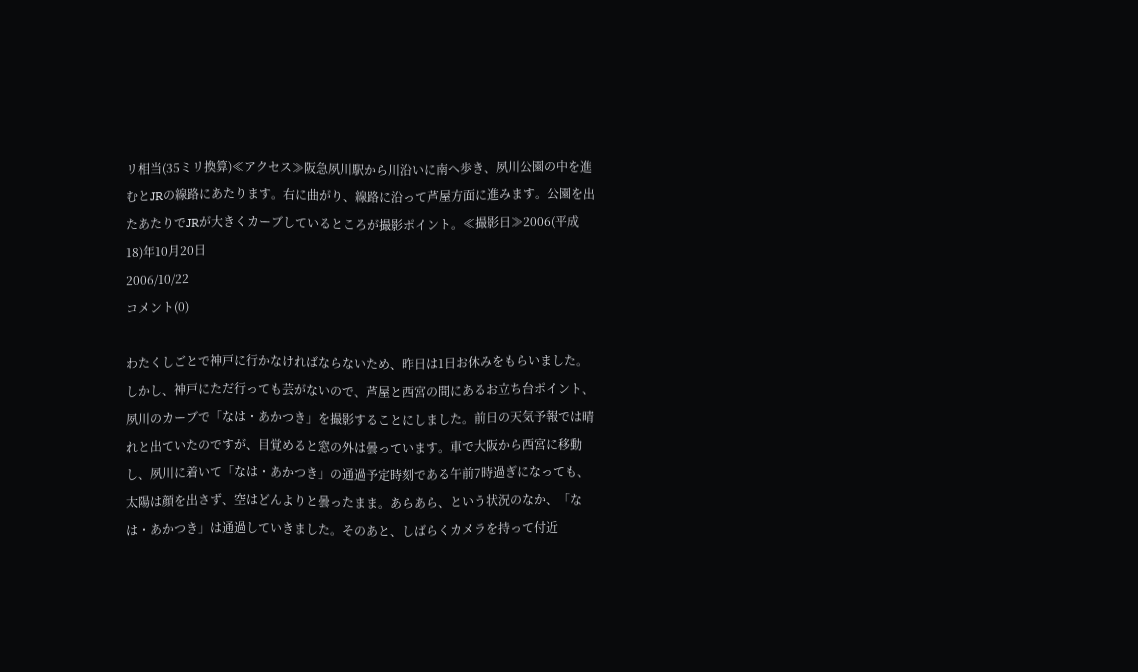リ相当(35ミリ換算)≪アクセス≫阪急夙川駅から川沿いに南へ歩き、夙川公園の中を進むとJRの線路にあたります。右に曲がり、線路に沿って芦屋方面に進みます。公園を出たあたりでJRが大きくカーブしているところが撮影ポイント。≪撮影日≫2006(平成18)年10月20日
2006/10/22
コメント(0)

わたくしごとで神戸に行かなければならないため、昨日は1日お休みをもらいました。しかし、神戸にただ行っても芸がないので、芦屋と西宮の間にあるお立ち台ポイント、夙川のカーブで「なは・あかつき」を撮影することにしました。前日の天気予報では晴れと出ていたのですが、目覚めると窓の外は曇っています。車で大阪から西宮に移動し、夙川に着いて「なは・あかつき」の通過予定時刻である午前7時過ぎになっても、太陽は顔を出さず、空はどんよりと曇ったまま。あらあら、という状況のなか、「なは・あかつき」は通過していきました。そのあと、しばらくカメラを持って付近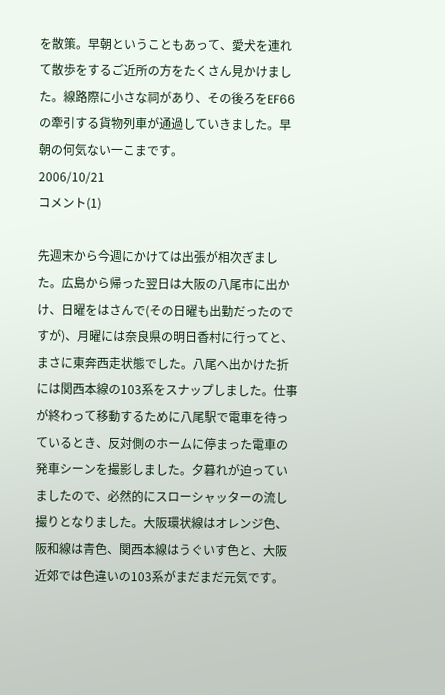を散策。早朝ということもあって、愛犬を連れて散歩をするご近所の方をたくさん見かけました。線路際に小さな祠があり、その後ろをEF66の牽引する貨物列車が通過していきました。早朝の何気ない一こまです。
2006/10/21
コメント(1)

先週末から今週にかけては出張が相次ぎました。広島から帰った翌日は大阪の八尾市に出かけ、日曜をはさんで(その日曜も出勤だったのですが)、月曜には奈良県の明日香村に行ってと、まさに東奔西走状態でした。八尾へ出かけた折には関西本線の103系をスナップしました。仕事が終わって移動するために八尾駅で電車を待っているとき、反対側のホームに停まった電車の発車シーンを撮影しました。夕暮れが迫っていましたので、必然的にスローシャッターの流し撮りとなりました。大阪環状線はオレンジ色、阪和線は青色、関西本線はうぐいす色と、大阪近郊では色違いの103系がまだまだ元気です。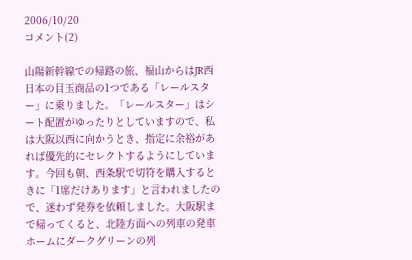2006/10/20
コメント(2)

山陽新幹線での帰路の旅、福山からはJR西日本の目玉商品の1つである「レールスター」に乗りました。「レールスター」はシート配置がゆったりとしていますので、私は大阪以西に向かうとき、指定に余裕があれば優先的にセレクトするようにしています。今回も朝、西条駅で切符を購入するときに「1席だけあります」と言われましたので、迷わず発券を依頼しました。大阪駅まで帰ってくると、北陸方面への列車の発車ホームにダークグリーンの列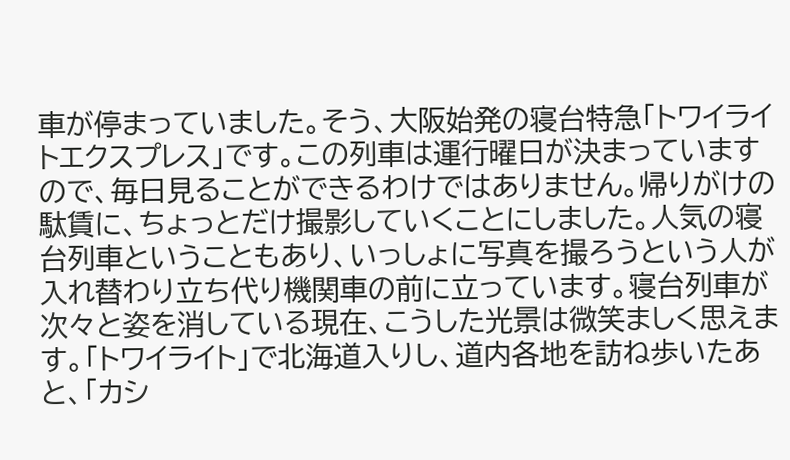車が停まっていました。そう、大阪始発の寝台特急「トワイライトエクスプレス」です。この列車は運行曜日が決まっていますので、毎日見ることができるわけではありません。帰りがけの駄賃に、ちょっとだけ撮影していくことにしました。人気の寝台列車ということもあり、いっしょに写真を撮ろうという人が入れ替わり立ち代り機関車の前に立っています。寝台列車が次々と姿を消している現在、こうした光景は微笑ましく思えます。「トワイライト」で北海道入りし、道内各地を訪ね歩いたあと、「カシ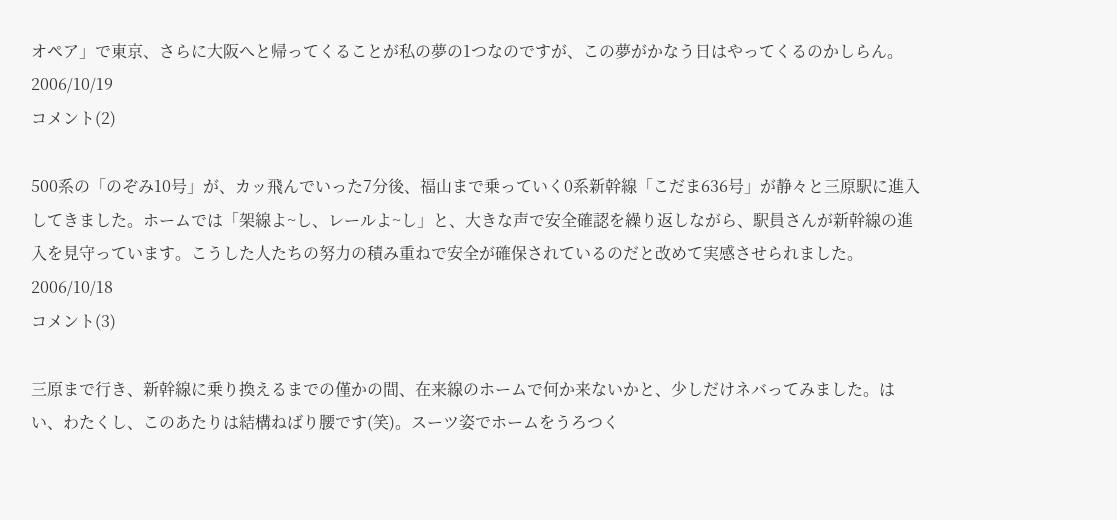オペア」で東京、さらに大阪へと帰ってくることが私の夢の1つなのですが、この夢がかなう日はやってくるのかしらん。
2006/10/19
コメント(2)

500系の「のぞみ10号」が、カッ飛んでいった7分後、福山まで乗っていく0系新幹線「こだま636号」が静々と三原駅に進入してきました。ホームでは「架線よ~し、レールよ~し」と、大きな声で安全確認を繰り返しながら、駅員さんが新幹線の進入を見守っています。こうした人たちの努力の積み重ねで安全が確保されているのだと改めて実感させられました。
2006/10/18
コメント(3)

三原まで行き、新幹線に乗り換えるまでの僅かの間、在来線のホームで何か来ないかと、少しだけネバってみました。はい、わたくし、このあたりは結構ねばり腰です(笑)。スーツ姿でホームをうろつく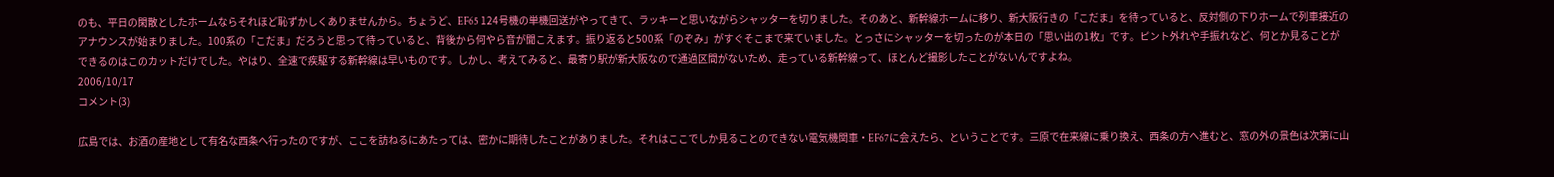のも、平日の閑散としたホームならそれほど恥ずかしくありませんから。ちょうど、EF65 124号機の単機回送がやってきて、ラッキーと思いながらシャッターを切りました。そのあと、新幹線ホームに移り、新大阪行きの「こだま」を待っていると、反対側の下りホームで列車接近のアナウンスが始まりました。100系の「こだま」だろうと思って待っていると、背後から何やら音が聞こえます。振り返ると500系「のぞみ」がすぐそこまで来ていました。とっさにシャッターを切ったのが本日の「思い出の1枚」です。ピント外れや手振れなど、何とか見ることができるのはこのカットだけでした。やはり、全速で疾駆する新幹線は早いものです。しかし、考えてみると、最寄り駅が新大阪なので通過区間がないため、走っている新幹線って、ほとんど撮影したことがないんですよね。
2006/10/17
コメント(3)

広島では、お酒の産地として有名な西条へ行ったのですが、ここを訪ねるにあたっては、密かに期待したことがありました。それはここでしか見ることのできない電気機関車・EF67に会えたら、ということです。三原で在来線に乗り換え、西条の方へ進むと、窓の外の景色は次第に山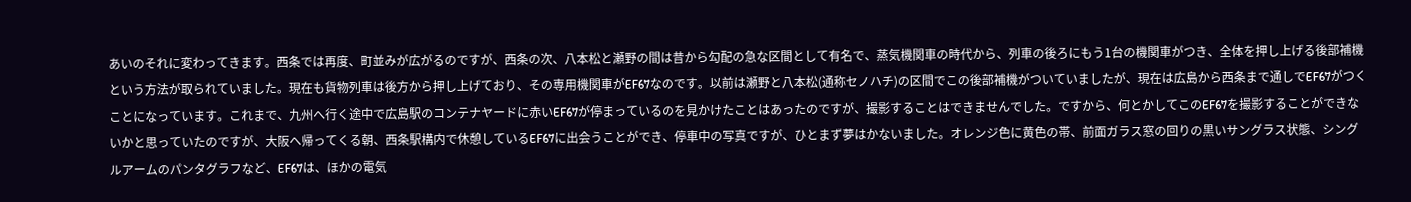あいのそれに変わってきます。西条では再度、町並みが広がるのですが、西条の次、八本松と瀬野の間は昔から勾配の急な区間として有名で、蒸気機関車の時代から、列車の後ろにもう1台の機関車がつき、全体を押し上げる後部補機という方法が取られていました。現在も貨物列車は後方から押し上げており、その専用機関車がEF67なのです。以前は瀬野と八本松(通称セノハチ)の区間でこの後部補機がついていましたが、現在は広島から西条まで通しでEF67がつくことになっています。これまで、九州へ行く途中で広島駅のコンテナヤードに赤いEF67が停まっているのを見かけたことはあったのですが、撮影することはできませんでした。ですから、何とかしてこのEF67を撮影することができないかと思っていたのですが、大阪へ帰ってくる朝、西条駅構内で休憩しているEF67に出会うことができ、停車中の写真ですが、ひとまず夢はかないました。オレンジ色に黄色の帯、前面ガラス窓の回りの黒いサングラス状態、シングルアームのパンタグラフなど、EF67は、ほかの電気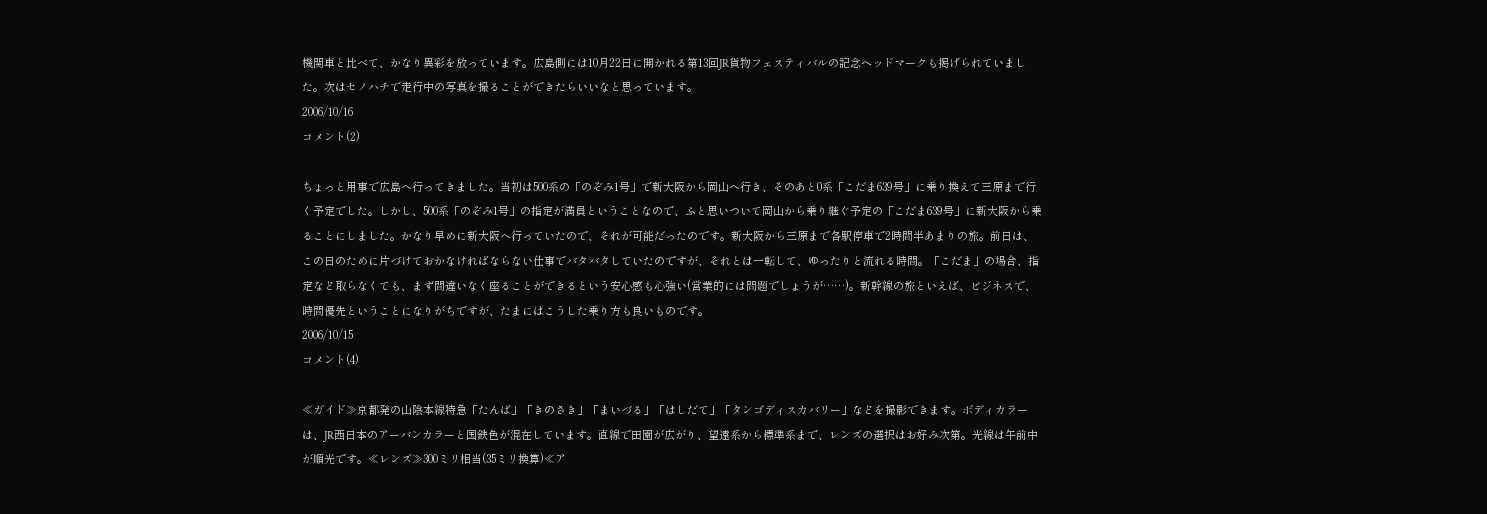機関車と比べて、かなり異彩を放っています。広島側には10月22日に開かれる第13回JR貨物フェスティバルの記念ヘッドマークも掲げられていました。次はセノハチで走行中の写真を撮ることができたらいいなと思っています。
2006/10/16
コメント(2)

ちょっと用事で広島へ行ってきました。当初は500系の「のぞみ1号」で新大阪から岡山へ行き、そのあと0系「こだま639号」に乗り換えて三原まで行く予定でした。しかし、500系「のぞみ1号」の指定が満員ということなので、ふと思いついて岡山から乗り継ぐ予定の「こだま639号」に新大阪から乗ることにしました。かなり早めに新大阪へ行っていたので、それが可能だったのです。新大阪から三原まで各駅停車で2時間半あまりの旅。前日は、この日のために片づけておかなければならない仕事でバタバタしていたのですが、それとは一転して、ゆったりと流れる時間。「こだま」の場合、指定など取らなくても、まず間違いなく座ることができるという安心感も心強い(営業的には問題でしょうが……)。新幹線の旅といえば、ビジネスで、時間優先ということになりがちですが、たまにはこうした乗り方も良いものです。
2006/10/15
コメント(4)

≪ガイド≫京都発の山陰本線特急「たんば」「きのさき」「まいづる」「はしだて」「タンゴディスカバリー」などを撮影できます。ボディカラーは、JR西日本のアーバンカラーと国鉄色が混在しています。直線で田園が広がり、望遠系から標準系まで、レンズの選択はお好み次第。光線は午前中が順光です。≪レンズ≫300ミリ相当(35ミリ換算)≪ア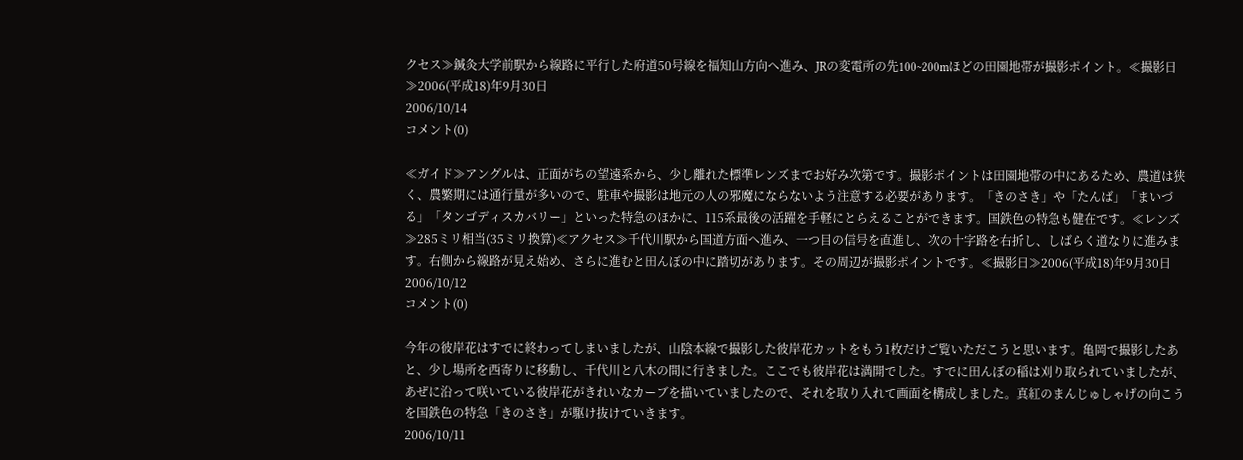クセス≫鍼灸大学前駅から線路に平行した府道50号線を福知山方向へ進み、JRの変電所の先100~200mほどの田園地帯が撮影ポイント。≪撮影日≫2006(平成18)年9月30日
2006/10/14
コメント(0)

≪ガイド≫アングルは、正面がちの望遠系から、少し離れた標準レンズまでお好み次第です。撮影ポイントは田園地帯の中にあるため、農道は狭く、農繁期には通行量が多いので、駐車や撮影は地元の人の邪魔にならないよう注意する必要があります。「きのさき」や「たんば」「まいづる」「タンゴディスカバリー」といった特急のほかに、115系最後の活躍を手軽にとらえることができます。国鉄色の特急も健在です。≪レンズ≫285ミリ相当(35ミリ換算)≪アクセス≫千代川駅から国道方面へ進み、一つ目の信号を直進し、次の十字路を右折し、しばらく道なりに進みます。右側から線路が見え始め、さらに進むと田んぼの中に踏切があります。その周辺が撮影ポイントです。≪撮影日≫2006(平成18)年9月30日
2006/10/12
コメント(0)

今年の彼岸花はすでに終わってしまいましたが、山陰本線で撮影した彼岸花カットをもう1枚だけご覧いただこうと思います。亀岡で撮影したあと、少し場所を西寄りに移動し、千代川と八木の間に行きました。ここでも彼岸花は満開でした。すでに田んぼの稲は刈り取られていましたが、あぜに沿って咲いている彼岸花がきれいなカーブを描いていましたので、それを取り入れて画面を構成しました。真紅のまんじゅしゃげの向こうを国鉄色の特急「きのさき」が駆け抜けていきます。
2006/10/11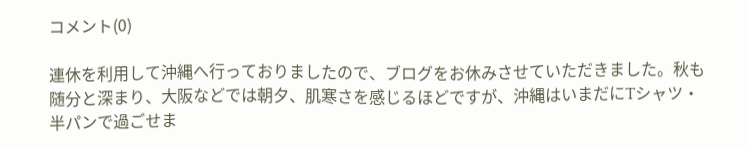コメント(0)

連休を利用して沖縄へ行っておりましたので、ブログをお休みさせていただきました。秋も随分と深まり、大阪などでは朝夕、肌寒さを感じるほどですが、沖縄はいまだにTシャツ・半パンで過ごせま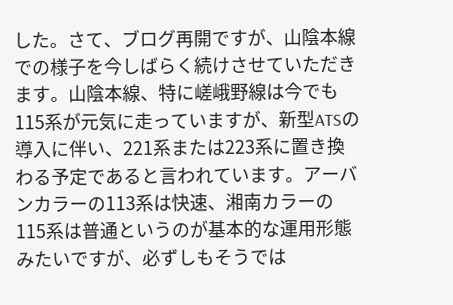した。さて、ブログ再開ですが、山陰本線での様子を今しばらく続けさせていただきます。山陰本線、特に嵯峨野線は今でも115系が元気に走っていますが、新型ATSの導入に伴い、221系または223系に置き換わる予定であると言われています。アーバンカラーの113系は快速、湘南カラーの115系は普通というのが基本的な運用形態みたいですが、必ずしもそうでは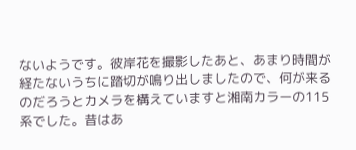ないようです。彼岸花を撮影したあと、あまり時間が経たないうちに踏切が鳴り出しましたので、何が来るのだろうとカメラを構えていますと湘南カラーの115系でした。昔はあ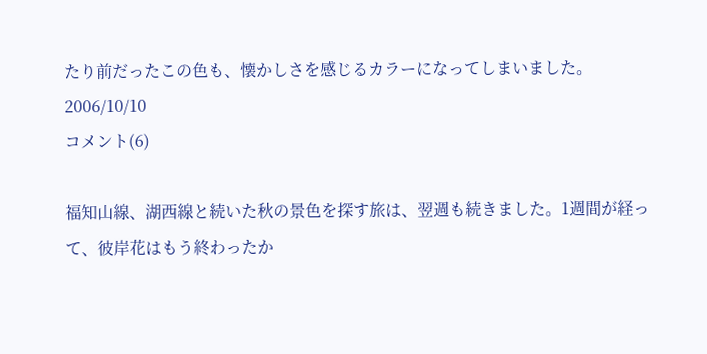たり前だったこの色も、懐かしさを感じるカラーになってしまいました。
2006/10/10
コメント(6)

福知山線、湖西線と続いた秋の景色を探す旅は、翌週も続きました。1週間が経って、彼岸花はもう終わったか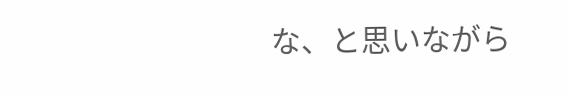な、と思いながら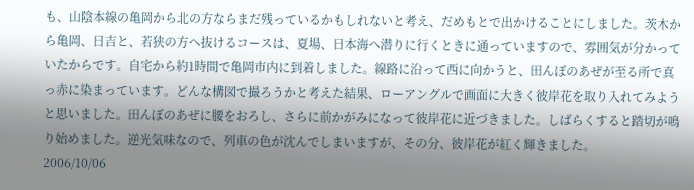も、山陰本線の亀岡から北の方ならまだ残っているかもしれないと考え、だめもとで出かけることにしました。茨木から亀岡、日吉と、若狭の方へ抜けるコースは、夏場、日本海へ潜りに行くときに通っていますので、雰囲気が分かっていたからです。自宅から約1時間で亀岡市内に到着しました。線路に沿って西に向かうと、田んぼのあぜが至る所で真っ赤に染まっています。どんな構図で撮ろうかと考えた結果、ローアングルで画面に大きく彼岸花を取り入れてみようと思いました。田んぼのあぜに腰をおろし、さらに前かがみになって彼岸花に近づきました。しばらくすると踏切が鳴り始めました。逆光気味なので、列車の色が沈んでしまいますが、その分、彼岸花が紅く輝きました。
2006/10/06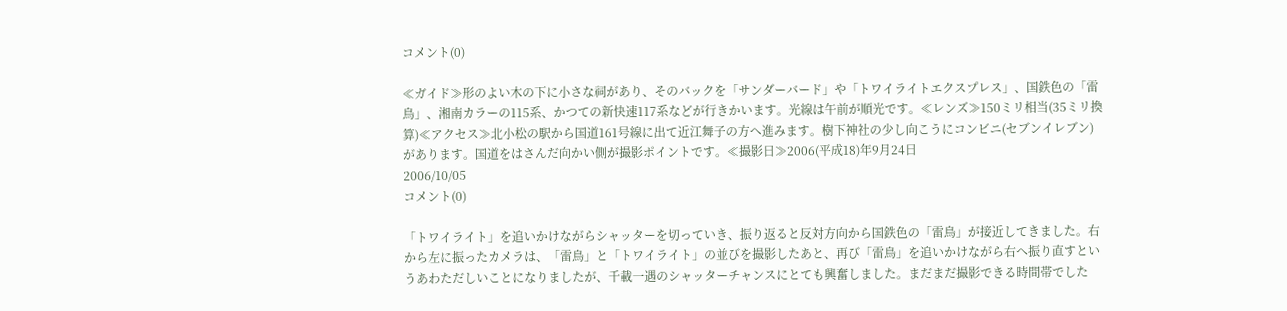コメント(0)

≪ガイド≫形のよい木の下に小さな祠があり、そのバックを「サンダーバード」や「トワイライトエクスプレス」、国鉄色の「雷鳥」、湘南カラーの115系、かつての新快速117系などが行きかいます。光線は午前が順光です。≪レンズ≫150ミリ相当(35ミリ換算)≪アクセス≫北小松の駅から国道161号線に出て近江舞子の方へ進みます。樹下神社の少し向こうにコンビニ(セブンイレブン)があります。国道をはさんだ向かい側が撮影ポイントです。≪撮影日≫2006(平成18)年9月24日
2006/10/05
コメント(0)

「トワイライト」を追いかけながらシャッターを切っていき、振り返ると反対方向から国鉄色の「雷鳥」が接近してきました。右から左に振ったカメラは、「雷鳥」と「トワイライト」の並びを撮影したあと、再び「雷鳥」を追いかけながら右へ振り直すというあわただしいことになりましたが、千載一遇のシャッターチャンスにとても興奮しました。まだまだ撮影できる時間帯でした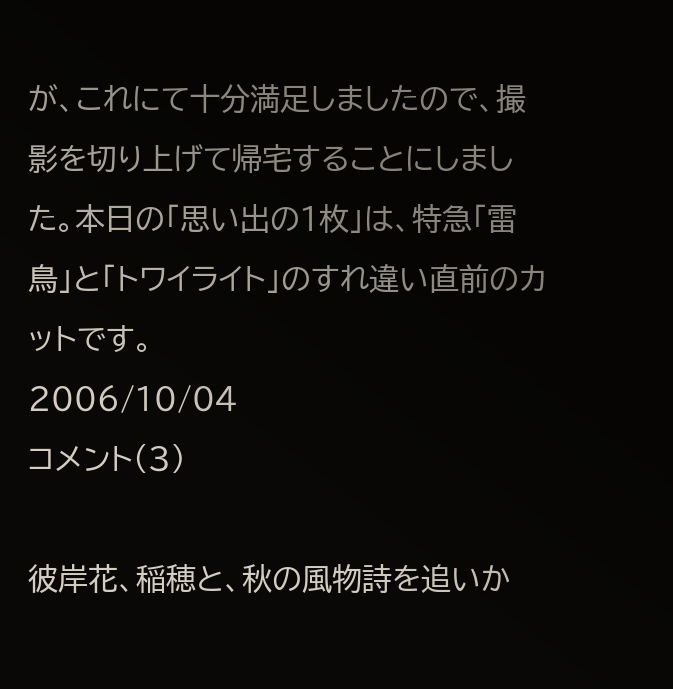が、これにて十分満足しましたので、撮影を切り上げて帰宅することにしました。本日の「思い出の1枚」は、特急「雷鳥」と「トワイライト」のすれ違い直前のカットです。
2006/10/04
コメント(3)

彼岸花、稲穂と、秋の風物詩を追いか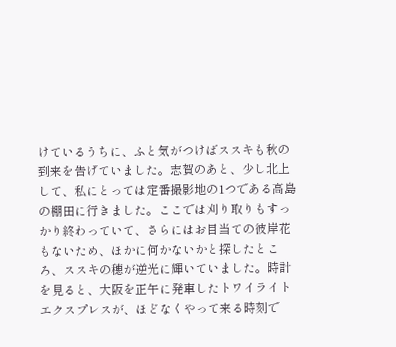けているうちに、ふと気がつけばススキも秋の到来を告げていました。志賀のあと、少し北上して、私にとっては定番撮影地の1つである高島の棚田に行きました。ここでは刈り取りもすっかり終わっていて、さらにはお目当ての彼岸花もないため、ほかに何かないかと探したところ、ススキの穂が逆光に輝いていました。時計を見ると、大阪を正午に発車したトワイライトエクスプレスが、ほどなくやって来る時刻で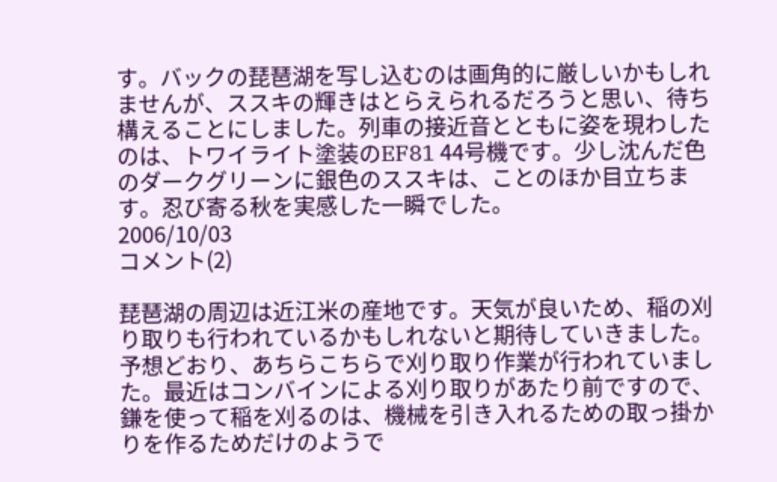す。バックの琵琶湖を写し込むのは画角的に厳しいかもしれませんが、ススキの輝きはとらえられるだろうと思い、待ち構えることにしました。列車の接近音とともに姿を現わしたのは、トワイライト塗装のEF81 44号機です。少し沈んだ色のダークグリーンに銀色のススキは、ことのほか目立ちます。忍び寄る秋を実感した一瞬でした。
2006/10/03
コメント(2)

琵琶湖の周辺は近江米の産地です。天気が良いため、稲の刈り取りも行われているかもしれないと期待していきました。予想どおり、あちらこちらで刈り取り作業が行われていました。最近はコンバインによる刈り取りがあたり前ですので、鎌を使って稲を刈るのは、機械を引き入れるための取っ掛かりを作るためだけのようで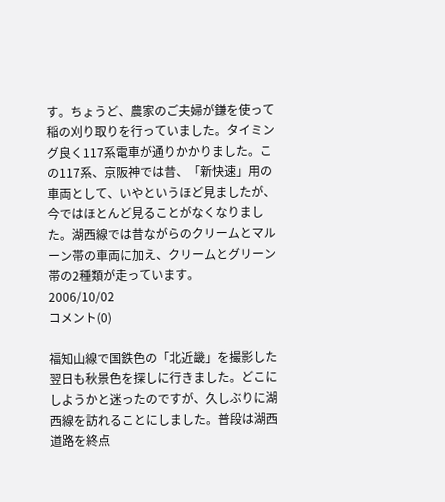す。ちょうど、農家のご夫婦が鎌を使って稲の刈り取りを行っていました。タイミング良く117系電車が通りかかりました。この117系、京阪神では昔、「新快速」用の車両として、いやというほど見ましたが、今ではほとんど見ることがなくなりました。湖西線では昔ながらのクリームとマルーン帯の車両に加え、クリームとグリーン帯の2種類が走っています。
2006/10/02
コメント(0)

福知山線で国鉄色の「北近畿」を撮影した翌日も秋景色を探しに行きました。どこにしようかと迷ったのですが、久しぶりに湖西線を訪れることにしました。普段は湖西道路を終点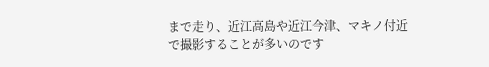まで走り、近江高島や近江今津、マキノ付近で撮影することが多いのです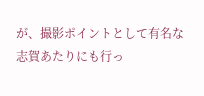が、撮影ポイントとして有名な志賀あたりにも行っ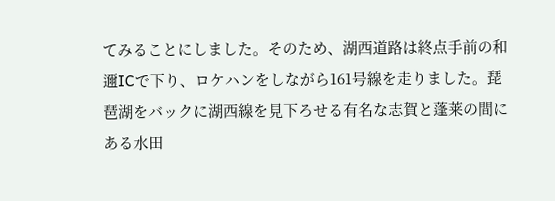てみることにしました。そのため、湖西道路は終点手前の和邇ICで下り、ロケハンをしながら161号線を走りました。琵琶湖をバックに湖西線を見下ろせる有名な志賀と蓬莱の間にある水田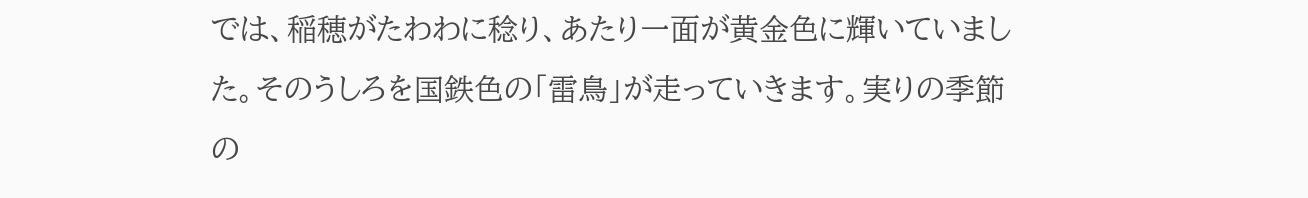では、稲穂がたわわに稔り、あたり一面が黄金色に輝いていました。そのうしろを国鉄色の「雷鳥」が走っていきます。実りの季節の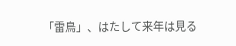「雷鳥」、はたして来年は見る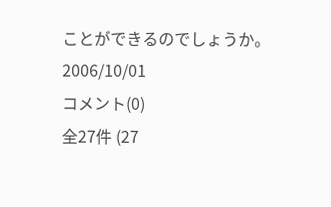ことができるのでしょうか。
2006/10/01
コメント(0)
全27件 (27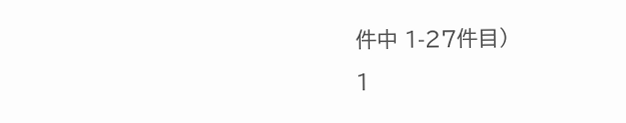件中 1-27件目)
1